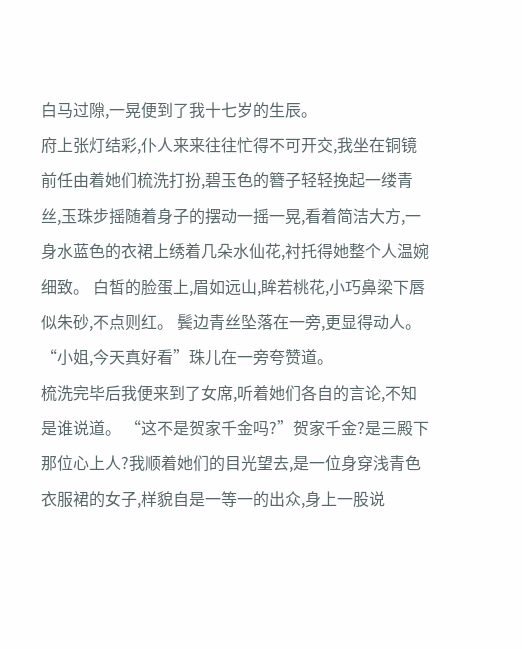白马过隙,一晃便到了我十七岁的生辰。
府上张灯结彩,仆人来来往往忙得不可开交,我坐在铜镜前任由着她们梳洗打扮,碧玉色的簪子轻轻挽起一缕青丝,玉珠步摇随着身子的摆动一摇一晃,看着简洁大方,一身水蓝色的衣裙上绣着几朵水仙花,衬托得她整个人温婉细致。 白皙的脸蛋上,眉如远山,眸若桃花,小巧鼻梁下唇似朱砂,不点则红。 鬓边青丝坠落在一旁,更显得动人。“小姐,今天真好看”珠儿在一旁夸赞道。
梳洗完毕后我便来到了女席,听着她们各自的言论,不知是谁说道。 “这不是贺家千金吗?”贺家千金?是三殿下那位心上人?我顺着她们的目光望去,是一位身穿浅青色衣服裙的女子,样貌自是一等一的出众,身上一股说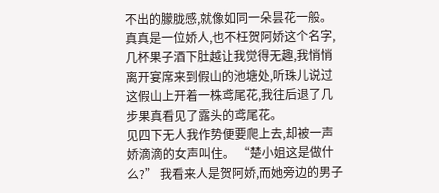不出的朦胧感,就像如同一朵昙花一般。 真真是一位娇人,也不枉贺阿娇这个名字,几杯果子酒下肚越让我觉得无趣,我悄悄离开宴席来到假山的池塘处,听珠儿说过这假山上开着一株鸢尾花,我往后退了几步果真看见了露头的鸢尾花。
见四下无人我作势便要爬上去,却被一声娇滴滴的女声叫住。 “楚小姐这是做什么?” 我看来人是贺阿娇,而她旁边的男子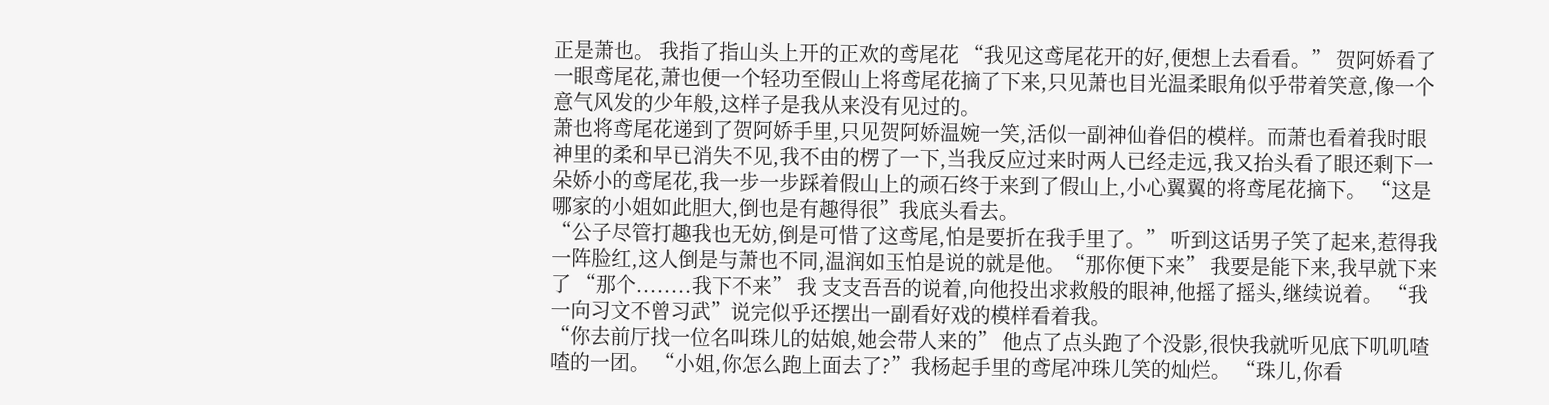正是萧也。 我指了指山头上开的正欢的鸢尾花 “我见这鸢尾花开的好,便想上去看看。” 贺阿娇看了一眼鸢尾花,萧也便一个轻功至假山上将鸢尾花摘了下来,只见萧也目光温柔眼角似乎带着笑意,像一个意气风发的少年般,这样子是我从来没有见过的。
萧也将鸢尾花递到了贺阿娇手里,只见贺阿娇温婉一笑,活似一副神仙眷侣的模样。而萧也看着我时眼神里的柔和早已消失不见,我不由的楞了一下,当我反应过来时两人已经走远,我又抬头看了眼还剩下一朵娇小的鸢尾花,我一步一步踩着假山上的顽石终于来到了假山上,小心翼翼的将鸢尾花摘下。 “这是哪家的小姐如此胆大,倒也是有趣得很”我底头看去。
“公子尽管打趣我也无妨,倒是可惜了这鸢尾,怕是要折在我手里了。” 听到这话男子笑了起来,惹得我一阵脸红,这人倒是与萧也不同,温润如玉怕是说的就是他。“那你便下来” 我要是能下来,我早就下来了 “那个........我下不来” 我 支支吾吾的说着,向他投出求救般的眼神,他摇了摇头,继续说着。 “我一向习文不曾习武”说完似乎还摆出一副看好戏的模样看着我。
“你去前厅找一位名叫珠儿的姑娘,她会带人来的” 他点了点头跑了个没影,很快我就听见底下叽叽喳喳的一团。 “小姐,你怎么跑上面去了?”我杨起手里的鸢尾冲珠儿笑的灿烂。 “珠儿,你看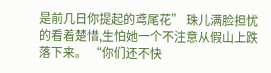是前几日你提起的鸢尾花” 珠儿满脸担忧的看着楚惜,生怕她一个不注意从假山上跌落下来。 “你们还不快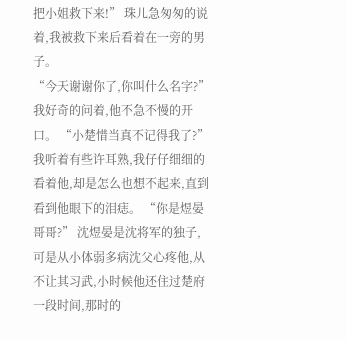把小姐救下来!” 珠儿急匆匆的说着,我被救下来后看着在一旁的男子。
“今天谢谢你了,你叫什么名字?” 我好奇的问着,他不急不慢的开口。 “小楚惜当真不记得我了?” 我听着有些许耳熟,我仔仔细细的看着他,却是怎么也想不起来,直到看到他眼下的泪痣。 “你是煜晏哥哥?” 沈煜晏是沈将军的独子,可是从小体弱多病沈父心疼他,从不让其习武,小时候他还住过楚府一段时间,那时的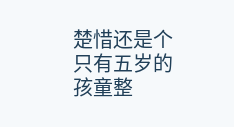楚惜还是个只有五岁的孩童整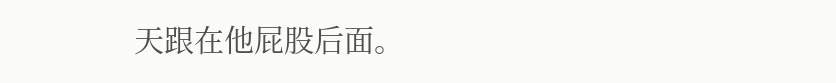天跟在他屁股后面。